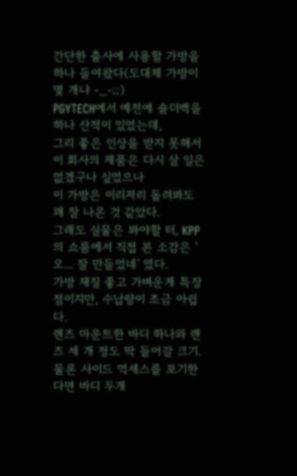간단한 출사에 사용할 가방을 하나 들여왔다(도대체 가방이 몇 개냐 -_-;;)
PGYTECH에서 예전에 숄더백을 하나 산적이 있었는데,
그리 좋은 인상을 받지 못해서 이 회사의 제품은 다시 살 일은 없겠구나 싶었으나
이 가방은 이리저리 돌려봐도 꽤 잘 나온 것 같았다.
그래도 실물은 봐야할 터, KPP의 쇼룸에서 직접 본 소감은 '오... 잘 만들었네' 였다.
가방 재질 좋고 가벼운게 특장점이지만, 수납량이 조금 아쉽다.
렌즈 마운트한 바디 하나와 렌즈 세 개 정도 딱 들어갈 크기.
물론 사이드 억세스를 포기한다면 바디 두개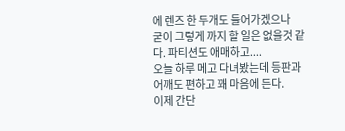에 렌즈 한 두개도 들어가겠으나
굳이 그렇게 까지 할 일은 없을것 같다. 파티션도 애매하고....
오늘 하루 메고 다녀봤는데 등판과 어깨도 편하고 꽤 마음에 든다.
이제 간단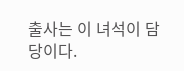출사는 이 녀석이 담당이다.